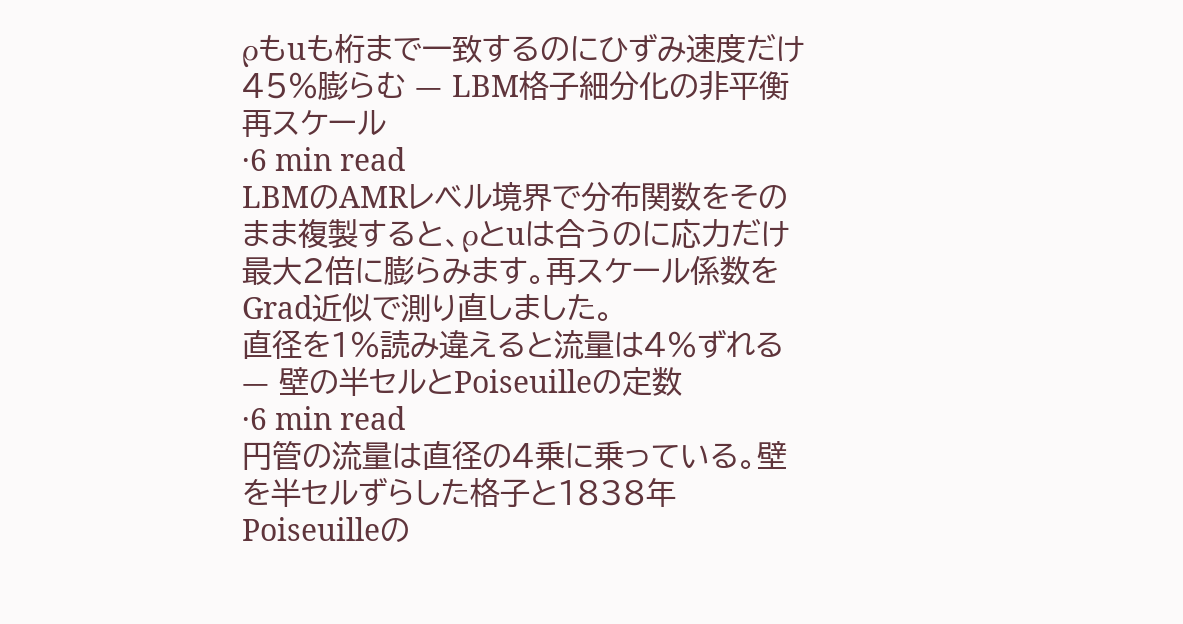ρもuも桁まで一致するのにひずみ速度だけ45%膨らむ — LBM格子細分化の非平衡再スケール
·6 min read
LBMのAMRレベル境界で分布関数をそのまま複製すると、ρとuは合うのに応力だけ最大2倍に膨らみます。再スケール係数をGrad近似で測り直しました。
直径を1%読み違えると流量は4%ずれる — 壁の半セルとPoiseuilleの定数
·6 min read
円管の流量は直径の4乗に乗っている。壁を半セルずらした格子と1838年Poiseuilleの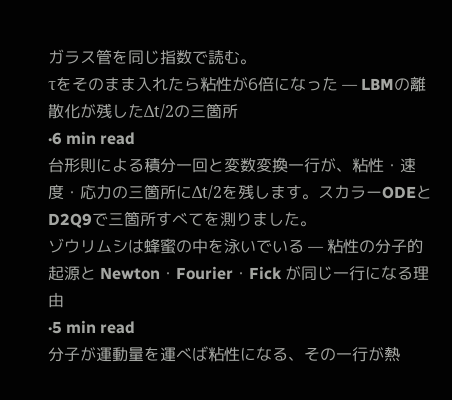ガラス管を同じ指数で読む。
τをそのまま入れたら粘性が6倍になった — LBMの離散化が残したΔt/2の三箇所
·6 min read
台形則による積分一回と変数変換一行が、粘性・速度・応力の三箇所にΔt/2を残します。スカラーODEとD2Q9で三箇所すべてを測りました。
ゾウリムシは蜂蜜の中を泳いでいる — 粘性の分子的起源と Newton・Fourier・Fick が同じ一行になる理由
·5 min read
分子が運動量を運べば粘性になる、その一行が熱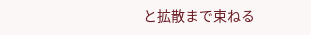と拡散まで束ねる